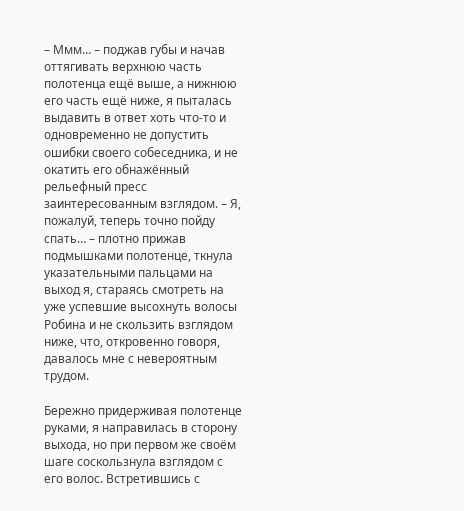– Ммм… – поджав губы и начав оттягивать верхнюю часть полотенца ещё выше, а нижнюю его часть ещё ниже, я пыталась выдавить в ответ хоть что-то и одновременно не допустить ошибки своего собеседника, и не окатить его обнажённый рельефный пресс заинтересованным взглядом. – Я, пожалуй, теперь точно пойду спать… – плотно прижав подмышками полотенце, ткнула указательными пальцами на выход я, стараясь смотреть на уже успевшие высохнуть волосы Робина и не скользить взглядом ниже, что, откровенно говоря, давалось мне с невероятным трудом.

Бережно придерживая полотенце руками, я направилась в сторону выхода, но при первом же своём шаге соскользнула взглядом с его волос. Встретившись с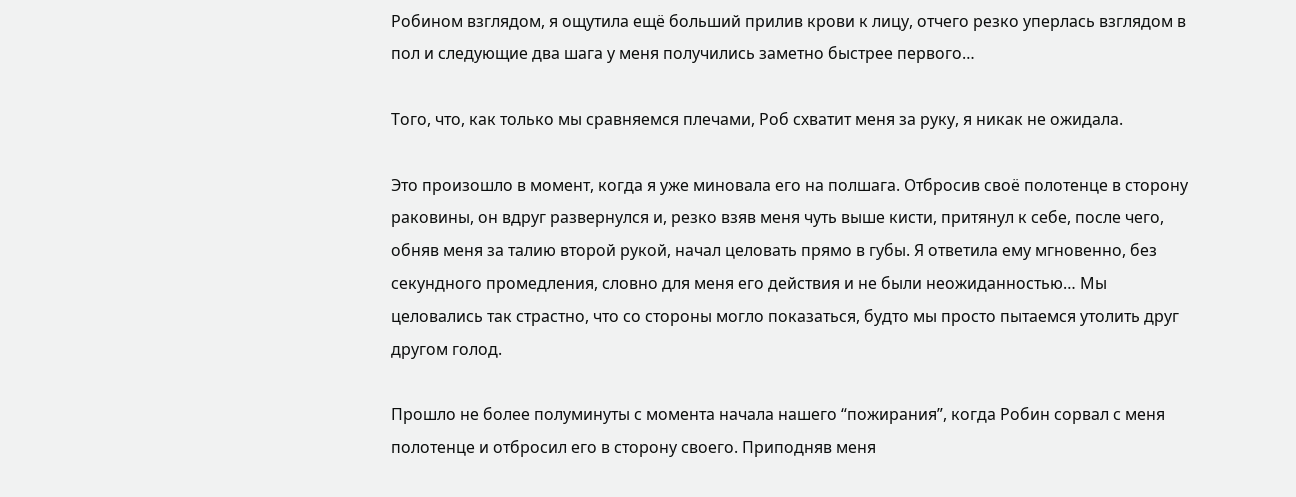Робином взглядом, я ощутила ещё больший прилив крови к лицу, отчего резко уперлась взглядом в пол и следующие два шага у меня получились заметно быстрее первого…

Того, что, как только мы сравняемся плечами, Роб схватит меня за руку, я никак не ожидала.

Это произошло в момент, когда я уже миновала его на полшага. Отбросив своё полотенце в сторону раковины, он вдруг развернулся и, резко взяв меня чуть выше кисти, притянул к себе, после чего, обняв меня за талию второй рукой, начал целовать прямо в губы. Я ответила ему мгновенно, без секундного промедления, словно для меня его действия и не были неожиданностью… Мы целовались так страстно, что со стороны могло показаться, будто мы просто пытаемся утолить друг другом голод.

Прошло не более полуминуты с момента начала нашего “пожирания”, когда Робин сорвал с меня полотенце и отбросил его в сторону своего. Приподняв меня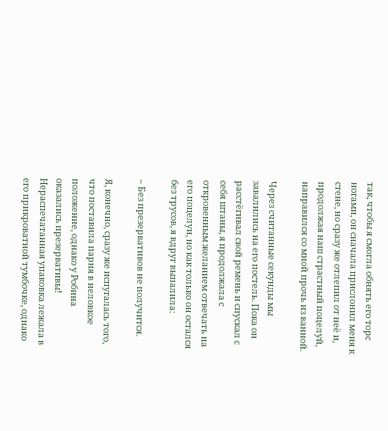так, чтобы я смогла обнять его торс ногами, он сначала прислонил меня к стене, но сразу же отлепил от неё и, продолжая наш страстный поцелуй, направился со мной прочь из ванной.

Через считанные секунды мы завалились на его постель. Пока он расстёгивал свой ремень и спускал с себя штаны, я продолжала с откровенным желанием отвечать на его поцелуи, но как только он остался без трусов, я вдруг выпалила:

– Без презервативов не получится.

Я, конечно, сразу же испугалась того, что поставила парня в неловкое положение, однако у Робина оказались презервативы! Нераспечатанная упаковка лежала в его прикроватной тумбочке, однако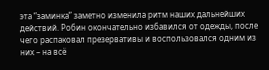эта “заминка” заметно изменила ритм наших дальнейших действий. Робин окончательно избавился от одежды, после чего распаковал презервативы и воспользовался одним из них – на всё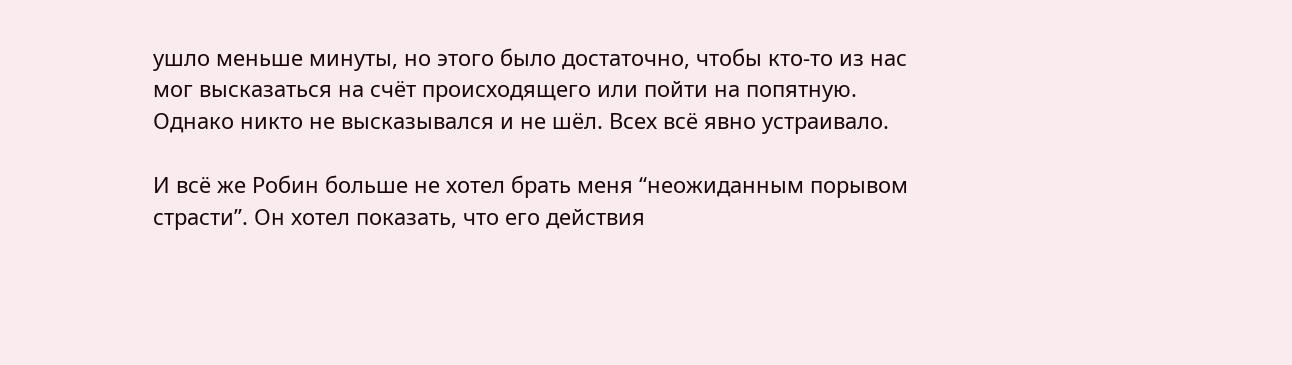ушло меньше минуты, но этого было достаточно, чтобы кто-то из нас мог высказаться на счёт происходящего или пойти на попятную. Однако никто не высказывался и не шёл. Всех всё явно устраивало.

И всё же Робин больше не хотел брать меня “неожиданным порывом страсти”. Он хотел показать, что его действия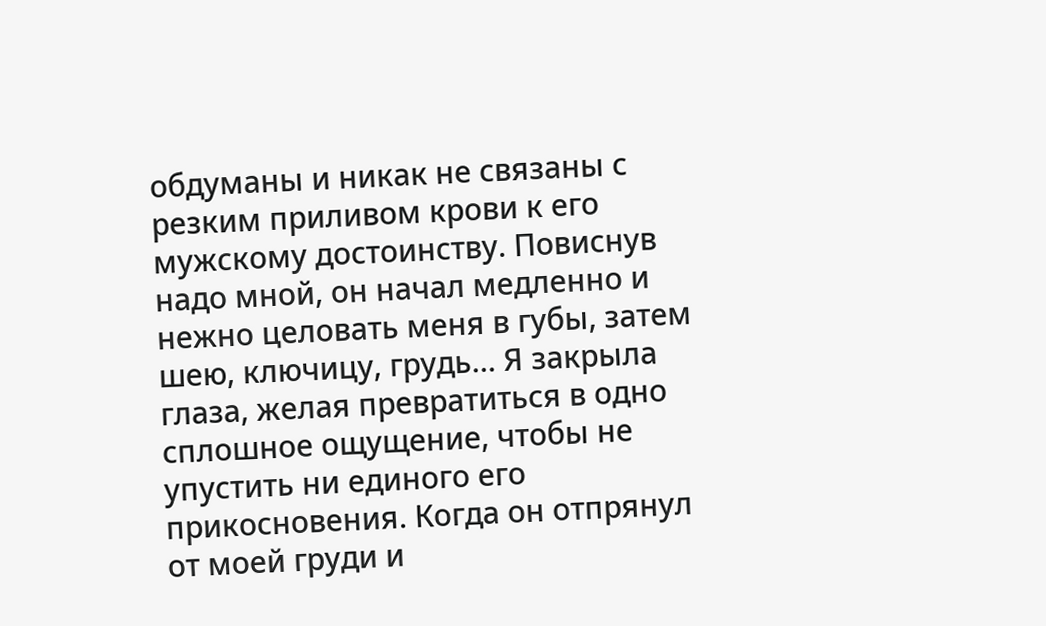обдуманы и никак не связаны с резким приливом крови к его мужскому достоинству. Повиснув надо мной, он начал медленно и нежно целовать меня в губы, затем шею, ключицу, грудь… Я закрыла глаза, желая превратиться в одно сплошное ощущение, чтобы не упустить ни единого его прикосновения. Когда он отпрянул от моей груди и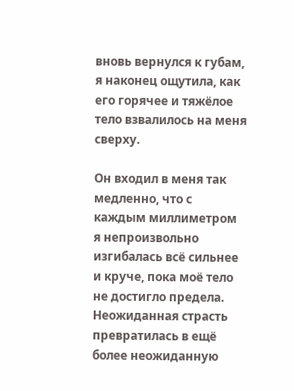вновь вернулся к губам, я наконец ощутила, как его горячее и тяжёлое тело взвалилось на меня сверху.

Он входил в меня так медленно, что с каждым миллиметром я непроизвольно изгибалась всё сильнее и круче, пока моё тело не достигло предела. Неожиданная страсть превратилась в ещё более неожиданную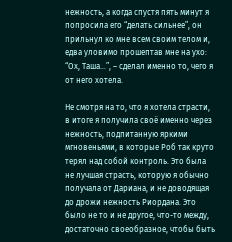нежность, а когда спустя пять минут я попросила его “делать сильнее”, он прильнул ко мне всем своим телом и, едва уловимо прошептав мне на ухо: “Ох, Таша…”, – сделал именно то, чего я от него хотела.

Не смотря на то, что я хотела страсти, в итоге я получила своё именно через нежность, подпитанную яркими мгновеньями, в которые Роб так круто терял над собой контроль. Это была не лучшая страсть, которую я обычно получала от Дариана, и не доводящая до дрожи нежность Риордана. Это было не то и не другое, что-то между, достаточно своеобразное, чтобы быть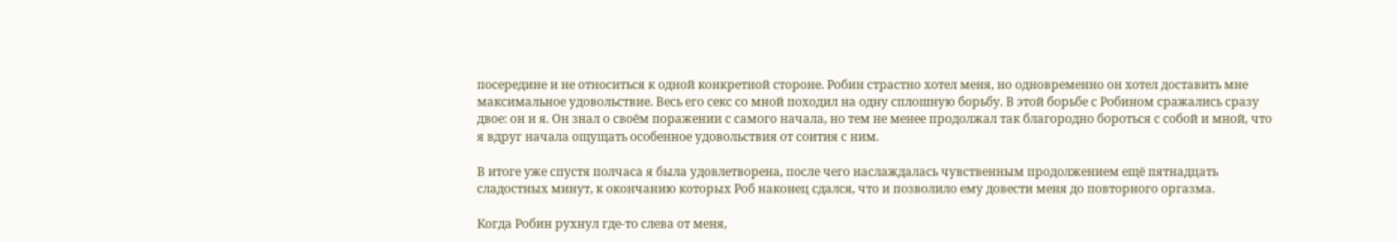посередине и не относиться к одной конкретной стороне. Робин страстно хотел меня, но одновременно он хотел доставить мне максимальное удовольствие. Весь его секс со мной походил на одну сплошную борьбу. В этой борьбе с Робином сражались сразу двое: он и я. Он знал о своём поражении с самого начала, но тем не менее продолжал так благородно бороться с собой и мной, что я вдруг начала ощущать особенное удовольствия от соития с ним.

В итоге уже спустя полчаса я была удовлетворена, после чего наслаждалась чувственным продолжением ещё пятнадцать сладостных минут, к окончанию которых Роб наконец сдался, что и позволило ему довести меня до повторного оргазма.

Когда Робин рухнул где-то слева от меня,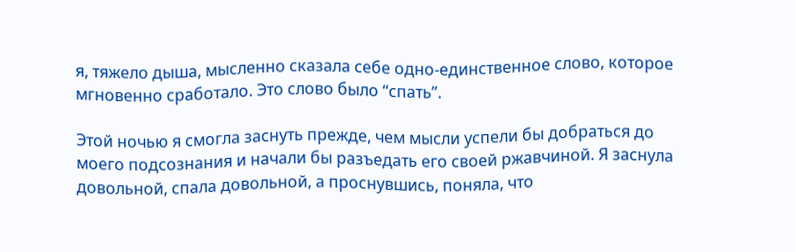я, тяжело дыша, мысленно сказала себе одно-единственное слово, которое мгновенно сработало. Это слово было “спать”.

Этой ночью я смогла заснуть прежде, чем мысли успели бы добраться до моего подсознания и начали бы разъедать его своей ржавчиной. Я заснула довольной, спала довольной, а проснувшись, поняла, что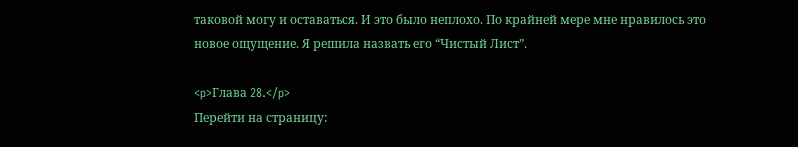таковой могу и оставаться. И это было неплохо. По крайней мере мне нравилось это новое ощущение. Я решила назвать его “Чистый Лист”.

<p>Глава 28.</p>
Перейти на страницу: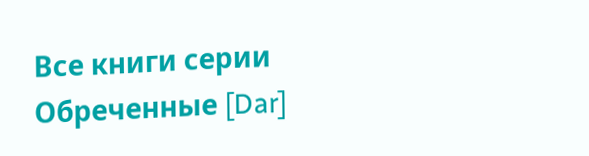Все книги серии Обреченные [Dar]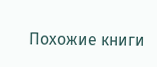Похожие книги